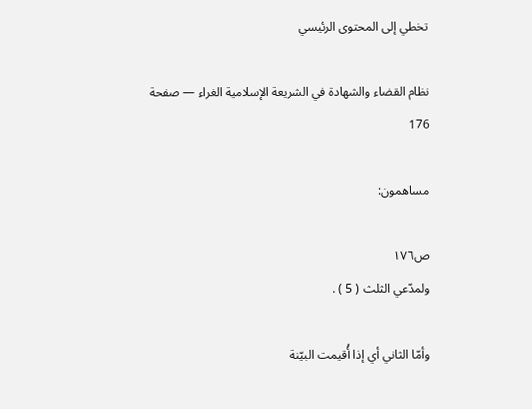تخطي إلى المحتوى الرئيسي

نظام القضاء والشهادة في الشريعة الإسلامية الغراء — صفحة 176

مساهمون:

ص١٧٦
ولمدّعي الثلث ( 5 ) .

وأمّا الثاني أي إذا أُقيمت البيّنة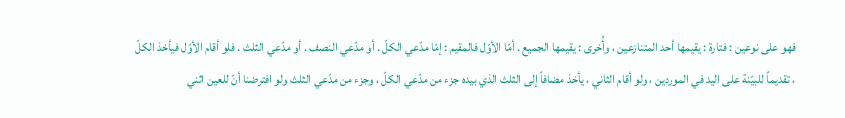فهو على نوعين : فتارة : يقيمها أحد المتنازعين ، وأُخرى : يقيمها الجميع . أمّا الأوّل فالمقيم : إمّا مدّعي الكلّ . أو مدّعي النصف . أو مدّعي الثلث . فلو أقام الأوّل فيأخذ الكلّ ، تقديماً للبيّنة على اليد في الموردين ، ولو أقام الثاني ، يأخذ مضافاً إلى الثلث الذي بيده جزء من مدّعي الكلّ ، وجزء من مدّعي الثلث ولو افترضنا أنّ للعين اثني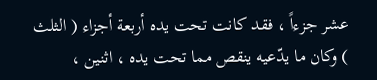عشر جزءاً ، فقد كانت تحت يده أربعة أجزاء ( الثلث ) وكان ما يدّعيه ينقص مما تحت يده ، اثنين ،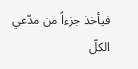فيأخذ جزءاً من مدّعي الكلّ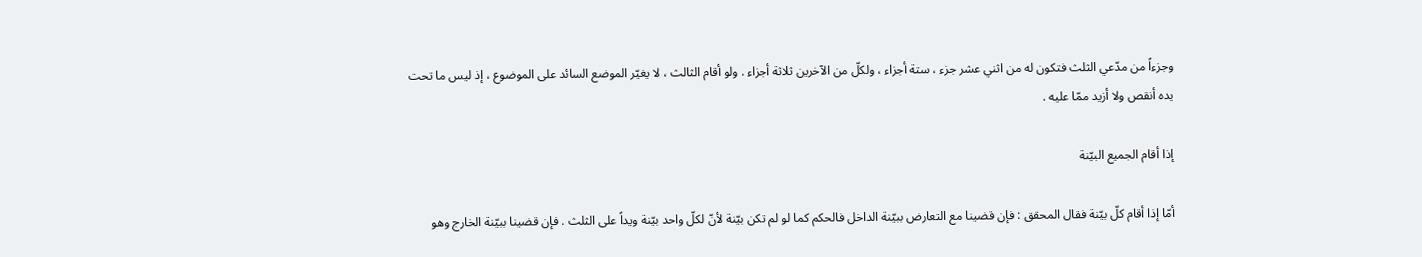وجزءاً من مدّعي الثلث فتكون له من اثني عشر جزء ، ستة أجزاء ، ولكلّ من الآخرين ثلاثة أجزاء . ولو أقام الثالث ، لا يغيّر الموضع السائد على الموضوع ، إذ ليس ما تحت يده أنقص ولا أزيد ممّا عليه .

إذا أقام الجميع البيّنة

أمّا إذا أقام كلّ بيّنة فقال المحقق : فإن قضينا مع التعارض ببيّنة الداخل فالحكم كما لو لم تكن بيّنة لأنّ لكلّ واحد بيّنة ويداً على الثلث . فإن قضينا ببيّنة الخارج وهو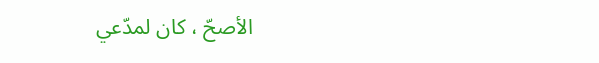الأصحّ ، كان لمدّعي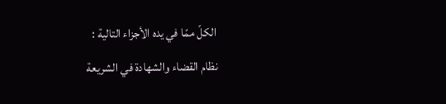الكلّ ممّا في يده الأجزاء التالية :
نظام القضاء والشهادة في الشريعة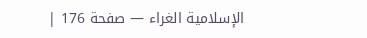الإسلامية الغراء — صفحة 176 |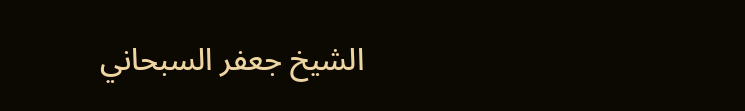الشيخ جعفر السبحاني